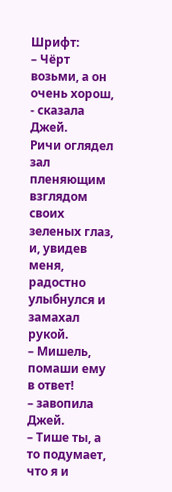Шрифт:
– Чёрт возьми, а он очень хорош, - сказала Джей.
Ричи оглядел зал пленяющим взглядом своих зеленых глаз, и, увидев меня, радостно улыбнулся и замахал рукой.
– Мишель, помаши ему в ответ!
– завопила Джей.
– Тише ты, а то подумает, что я и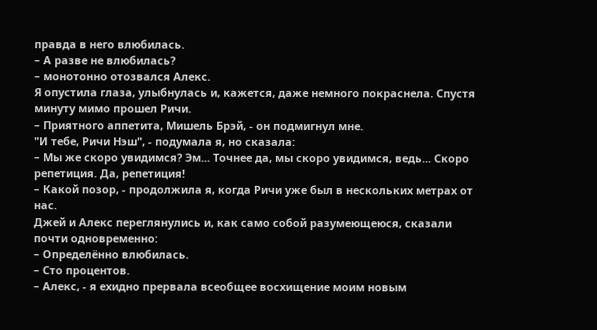правда в него влюбилась.
– А разве не влюбилась?
– монотонно отозвался Алекс.
Я опустила глаза, улыбнулась и, кажется, даже немного покраснела. Спустя минуту мимо прошел Ричи.
– Приятного аппетита, Мишель Брэй, - он подмигнул мне.
"И тебе, Ричи Нэш", - подумала я, но сказала:
– Мы же скоро увидимся? Эм... Точнее да, мы скоро увидимся, ведь... Скоро репетиция. Да, репетиция!
– Какой позор, - продолжила я, когда Ричи уже был в нескольких метрах от нас.
Джей и Алекс переглянулись и, как само собой разумеющеюся, сказали почти одновременно:
– Определённо влюбилась.
– Сто процентов.
– Алекс, - я ехидно прервала всеобщее восхищение моим новым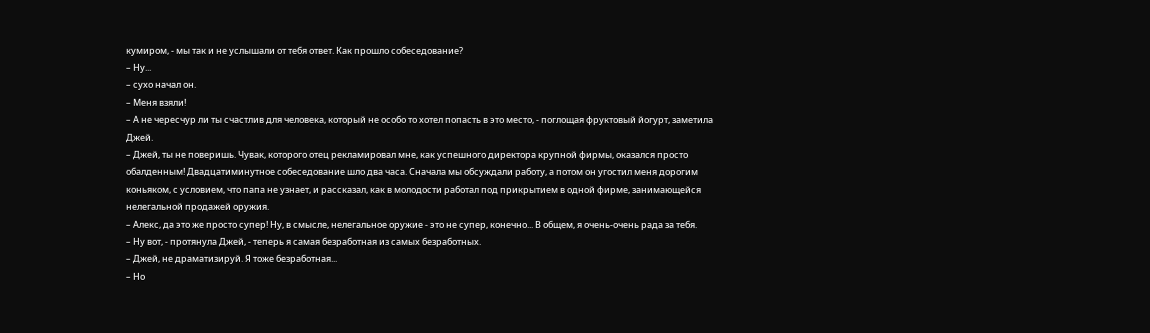кумиром, - мы так и не услышали от тебя ответ. Как прошло собеседование?
– Ну...
– сухо начал он.
– Меня взяли!
– А не чересчур ли ты счастлив для человека, который не особо то хотел попасть в это место, - поглощая фруктовый йогурт, заметила Джей.
– Джей, ты не поверишь. Чувак, которого отец рекламировал мне, как успешного директора крупной фирмы, оказался просто обалденным! Двадцатиминутное собеседование шло два часа. Сначала мы обсуждали работу, а потом он угостил меня дорогим коньяком, с условием, что папа не узнает, и рассказал, как в молодости работал под прикрытием в одной фирме, занимающейся нелегальной продажей оружия.
– Алекс, да это же просто супер! Ну, в смысле, нелегальное оружие - это не супер, конечно... В общем, я очень-очень рада за тебя.
– Ну вот, - протянула Джей, - теперь я самая безработная из самых безработных.
– Джей, не драматизируй. Я тоже безработная...
– Но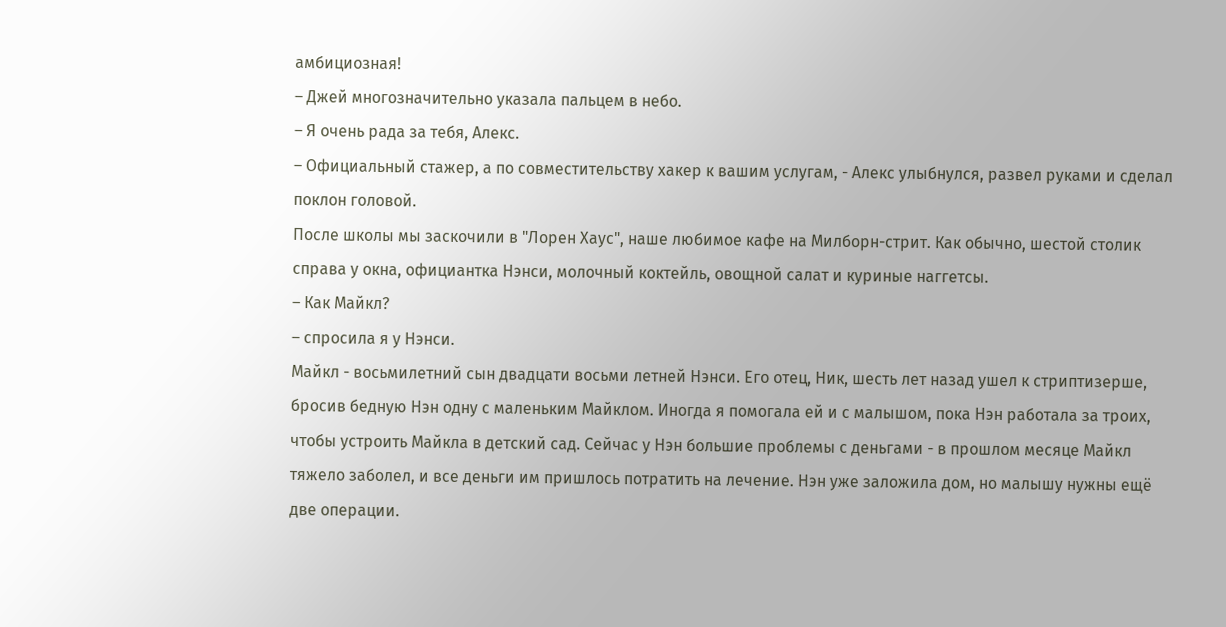амбициозная!
– Джей многозначительно указала пальцем в небо.
– Я очень рада за тебя, Алекс.
– Официальный стажер, а по совместительству хакер к вашим услугам, - Алекс улыбнулся, развел руками и сделал поклон головой.
После школы мы заскочили в "Лорен Хаус", наше любимое кафе на Милборн-стрит. Как обычно, шестой столик справа у окна, официантка Нэнси, молочный коктейль, овощной салат и куриные наггетсы.
– Как Майкл?
– спросила я у Нэнси.
Майкл - восьмилетний сын двадцати восьми летней Нэнси. Его отец, Ник, шесть лет назад ушел к стриптизерше, бросив бедную Нэн одну с маленьким Майклом. Иногда я помогала ей и с малышом, пока Нэн работала за троих, чтобы устроить Майкла в детский сад. Сейчас у Нэн большие проблемы с деньгами - в прошлом месяце Майкл тяжело заболел, и все деньги им пришлось потратить на лечение. Нэн уже заложила дом, но малышу нужны ещё две операции.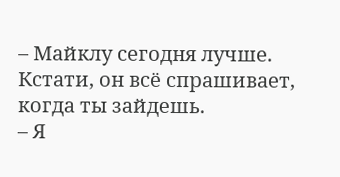– Майклу сегодня лучше. Кстати, он всё спрашивает, когда ты зайдешь.
– Я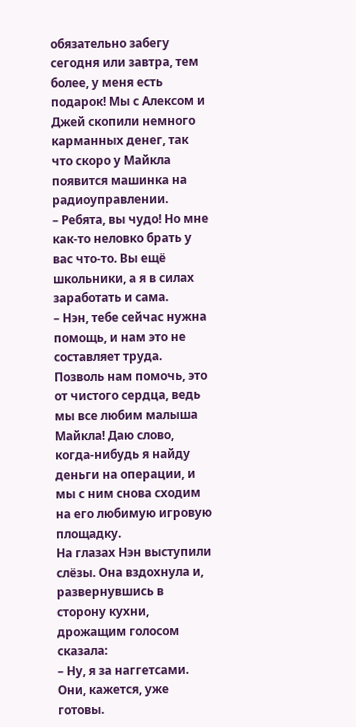обязательно забегу сегодня или завтра, тем более, у меня есть подарок! Мы с Алексом и Джей скопили немного карманных денег, так что скоро у Майкла появится машинка на радиоуправлении.
– Ребята, вы чудо! Но мне как-то неловко брать у вас что-то. Вы ещё школьники, а я в силах заработать и сама.
– Нэн, тебе сейчас нужна помощь, и нам это не составляет труда. Позволь нам помочь, это от чистого сердца, ведь мы все любим малыша Майкла! Даю слово, когда-нибудь я найду деньги на операции, и мы с ним снова сходим на его любимую игровую площадку.
На глазах Нэн выступили слёзы. Она вздохнула и, развернувшись в сторону кухни, дрожащим голосом сказала:
– Ну, я за наггетсами. Они, кажется, уже готовы.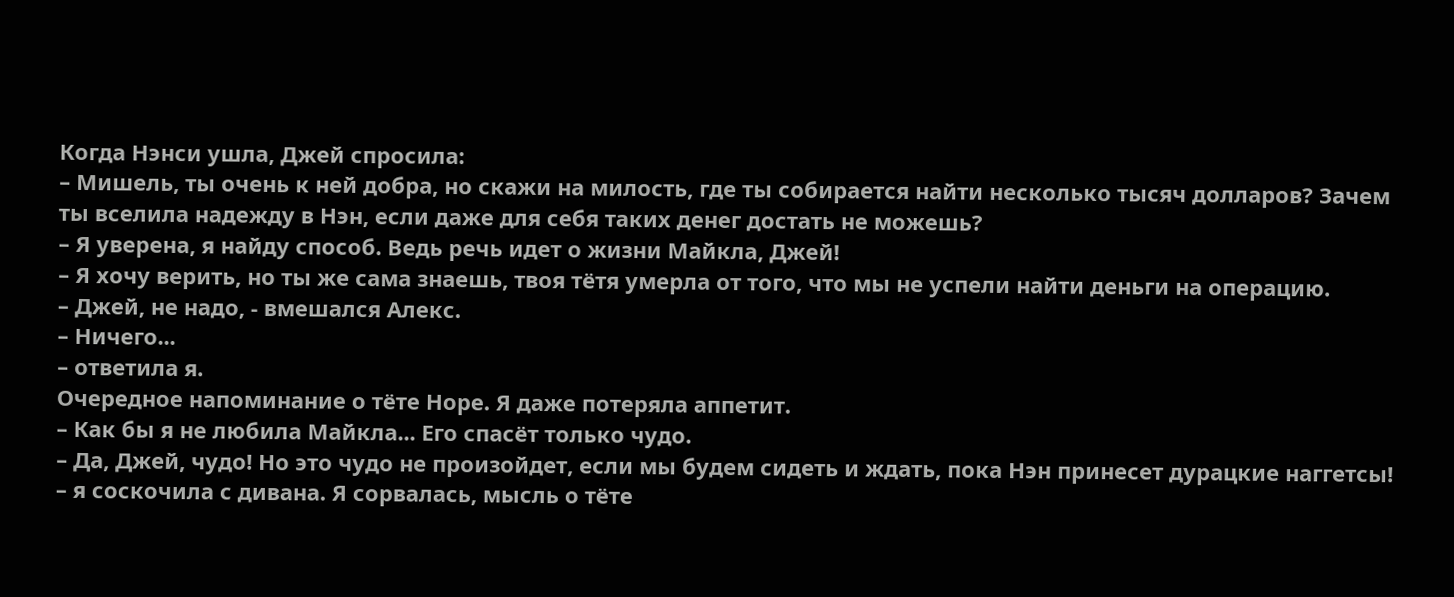Когда Нэнси ушла, Джей спросила:
– Мишель, ты очень к ней добра, но скажи на милость, где ты собирается найти несколько тысяч долларов? Зачем ты вселила надежду в Нэн, если даже для себя таких денег достать не можешь?
– Я уверена, я найду способ. Ведь речь идет о жизни Майкла, Джей!
– Я хочу верить, но ты же сама знаешь, твоя тётя умерла от того, что мы не успели найти деньги на операцию.
– Джей, не надо, - вмешался Алекс.
– Ничего...
– ответила я.
Очередное напоминание о тёте Норе. Я даже потеряла аппетит.
– Как бы я не любила Майкла... Его спасёт только чудо.
– Да, Джей, чудо! Но это чудо не произойдет, если мы будем сидеть и ждать, пока Нэн принесет дурацкие наггетсы!
– я соскочила с дивана. Я сорвалась, мысль о тёте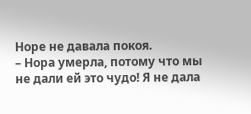Норе не давала покоя.
– Нора умерла, потому что мы не дали ей это чудо! Я не дала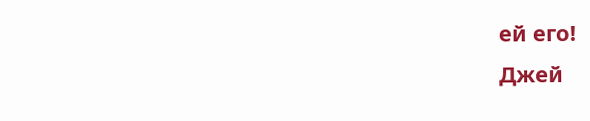ей его!
Джей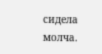сидела молча.